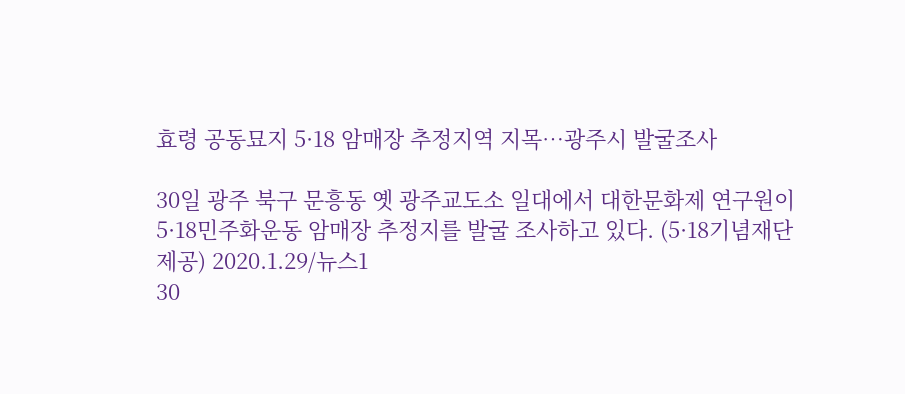효령 공동묘지 5·18 암매장 추정지역 지목…광주시 발굴조사

30일 광주 북구 문흥동 옛 광주교도소 일대에서 대한문화제 연구원이 5·18민주화운동 암매장 추정지를 발굴 조사하고 있다. (5·18기념재단 제공) 2020.1.29/뉴스1
30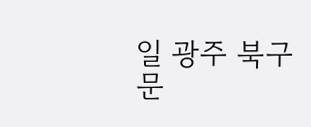일 광주 북구 문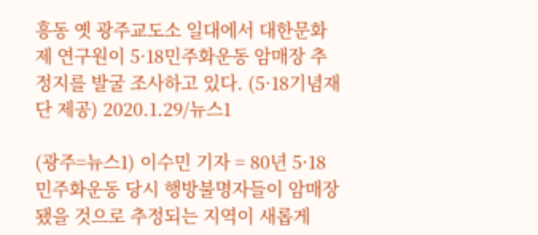흥동 옛 광주교도소 일대에서 대한문화제 연구원이 5·18민주화운동 암매장 추정지를 발굴 조사하고 있다. (5·18기념재단 제공) 2020.1.29/뉴스1

(광주=뉴스1) 이수민 기자 = 80년 5·18민주화운동 당시 행방불명자들이 암매장 됐을 것으로 추정되는 지역이 새롭게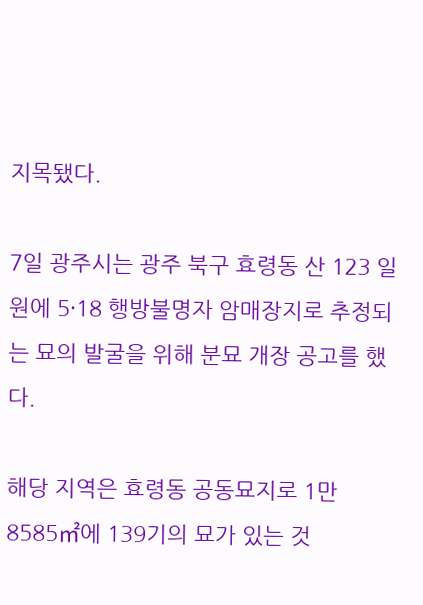지목됐다.

7일 광주시는 광주 북구 효령동 산 123 일원에 5·18 행방불명자 암매장지로 추정되는 묘의 발굴을 위해 분묘 개장 공고를 했다.

해당 지역은 효령동 공동묘지로 1만 8585㎡에 139기의 묘가 있는 것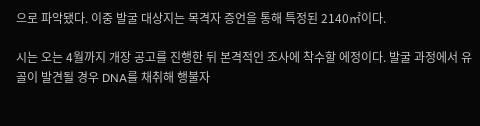으로 파악됐다. 이중 발굴 대상지는 목격자 증언을 통해 특정된 2140㎡이다.

시는 오는 4월까지 개장 공고를 진행한 뒤 본격적인 조사에 착수할 에정이다. 발굴 과정에서 유골이 발견될 경우 DNA를 채취해 행불자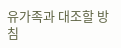유가족과 대조할 방침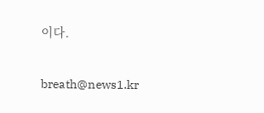이다.

breath@news1.kr